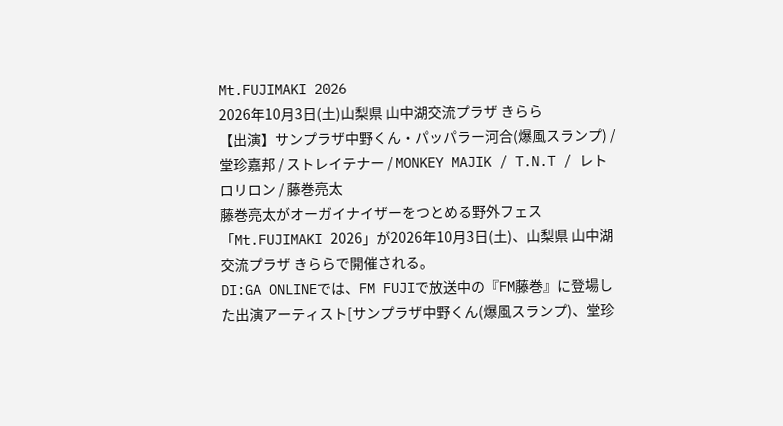Mt.FUJIMAKI 2026
2026年10月3日(土)山梨県 山中湖交流プラザ きらら
【出演】サンプラザ中野くん・パッパラー河合(爆風スランプ) / 堂珍嘉邦 / ストレイテナー / MONKEY MAJIK / T.N.T / レトロリロン / 藤巻亮太
藤巻亮太がオーガイナイザーをつとめる野外フェス「Mt.FUJIMAKI 2026」が2026年10月3日(土)、山梨県 山中湖交流プラザ きららで開催される。
DI:GA ONLINEでは、FM FUJIで放送中の『FM藤巻』に登場した出演アーティスト[サンプラザ中野くん(爆風スランプ)、堂珍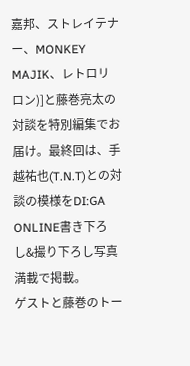嘉邦、ストレイテナー、MONKEY MAJIK、レトロリロン)]と藤巻亮太の対談を特別編集でお届け。最終回は、手越祐也(T.N.T)との対談の模様をDI:GA ONLINE書き下ろし&撮り下ろし写真満載で掲載。
ゲストと藤巻のトー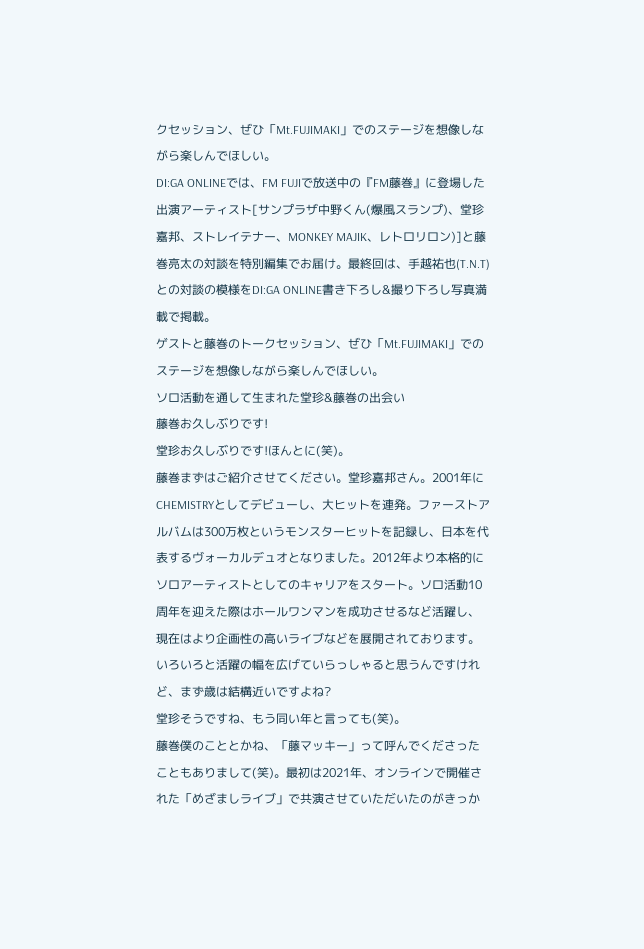クセッション、ぜひ「Mt.FUJIMAKI」でのステージを想像しながら楽しんでほしい。
DI:GA ONLINEでは、FM FUJIで放送中の『FM藤巻』に登場した出演アーティスト[サンプラザ中野くん(爆風スランプ)、堂珍嘉邦、ストレイテナー、MONKEY MAJIK、レトロリロン)]と藤巻亮太の対談を特別編集でお届け。最終回は、手越祐也(T.N.T)との対談の模様をDI:GA ONLINE書き下ろし&撮り下ろし写真満載で掲載。
ゲストと藤巻のトークセッション、ぜひ「Mt.FUJIMAKI」でのステージを想像しながら楽しんでほしい。
ソロ活動を通して生まれた堂珍&藤巻の出会い
藤巻お久しぶりです!
堂珍お久しぶりです!ほんとに(笑)。
藤巻まずはご紹介させてください。堂珍嘉邦さん。2001年にCHEMISTRYとしてデビューし、大ヒットを連発。ファーストアルバムは300万枚というモンスターヒットを記録し、日本を代表するヴォーカルデュオとなりました。2012年より本格的にソロアーティストとしてのキャリアをスタート。ソロ活動10周年を迎えた際はホールワンマンを成功させるなど活躍し、現在はより企画性の高いライブなどを展開されております。いろいろと活躍の幅を広げていらっしゃると思うんですけれど、まず歳は結構近いですよね?
堂珍そうですね、もう同い年と言っても(笑)。
藤巻僕のこととかね、「藤マッキー」って呼んでくださったこともありまして(笑)。最初は2021年、オンラインで開催された「めざましライブ」で共演させていただいたのがきっか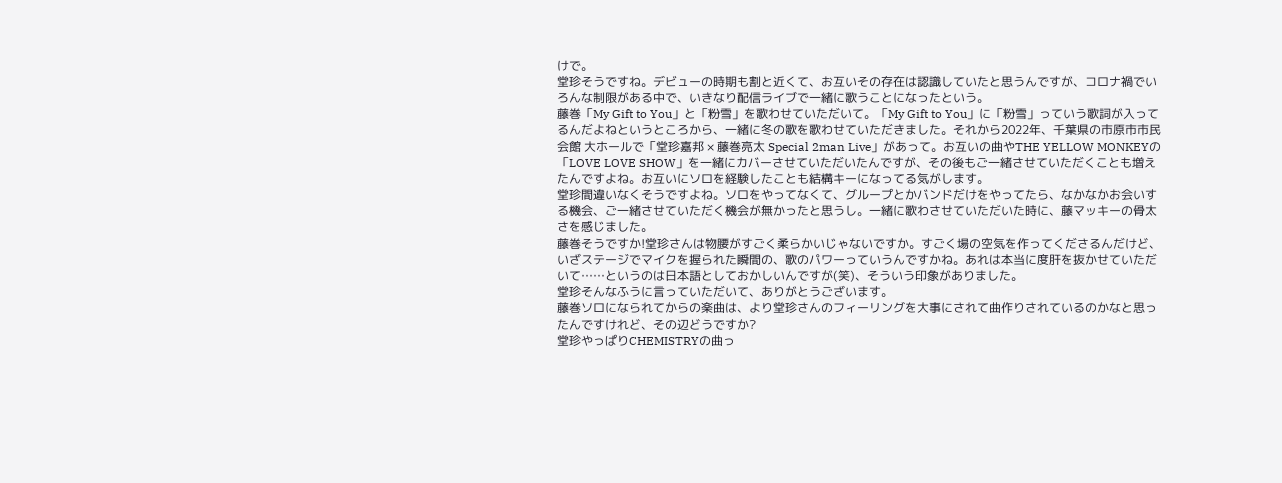けで。
堂珍そうですね。デビューの時期も割と近くて、お互いその存在は認識していたと思うんですが、コロナ禍でいろんな制限がある中で、いきなり配信ライブで一緒に歌うことになったという。
藤巻「My Gift to You」と「粉雪」を歌わせていただいて。「My Gift to You」に「粉雪」っていう歌詞が入ってるんだよねというところから、一緒に冬の歌を歌わせていただきました。それから2022年、千葉県の市原市市民会館 大ホールで「堂珍嘉邦 × 藤巻亮太 Special 2man Live」があって。お互いの曲やTHE YELLOW MONKEYの「LOVE LOVE SHOW」を一緒にカバーさせていただいたんですが、その後もご一緒させていただくことも増えたんですよね。お互いにソロを経験したことも結構キーになってる気がします。
堂珍間違いなくそうですよね。ソロをやってなくて、グループとかバンドだけをやってたら、なかなかお会いする機会、ご一緒させていただく機会が無かったと思うし。一緒に歌わさせていただいた時に、藤マッキーの骨太さを感じました。
藤巻そうですか!堂珍さんは物腰がすごく柔らかいじゃないですか。すごく場の空気を作ってくださるんだけど、いざステージでマイクを握られた瞬間の、歌のパワーっていうんですかね。あれは本当に度肝を抜かせていただいて……というのは日本語としておかしいんですが(笑)、そういう印象がありました。
堂珍そんなふうに言っていただいて、ありがとうございます。
藤巻ソロになられてからの楽曲は、より堂珍さんのフィーリングを大事にされて曲作りされているのかなと思ったんですけれど、その辺どうですか?
堂珍やっぱりCHEMISTRYの曲っ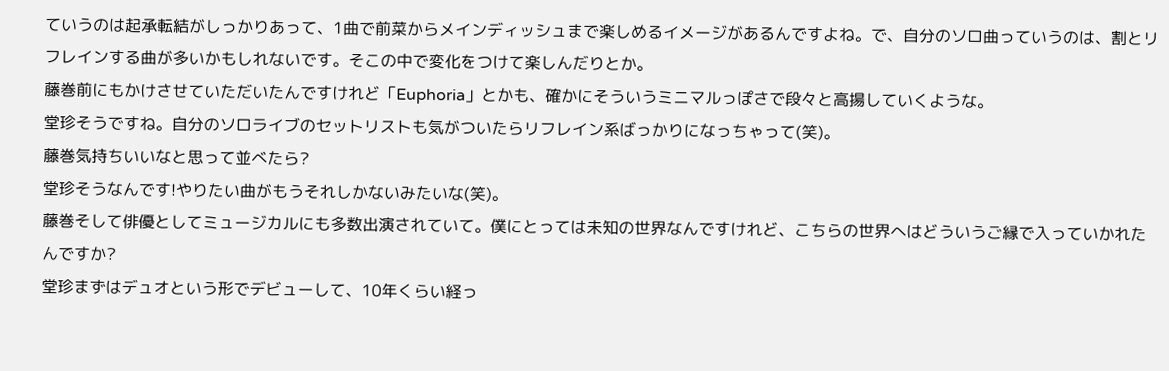ていうのは起承転結がしっかりあって、1曲で前菜からメインディッシュまで楽しめるイメージがあるんですよね。で、自分のソロ曲っていうのは、割とリフレインする曲が多いかもしれないです。そこの中で変化をつけて楽しんだりとか。
藤巻前にもかけさせていただいたんですけれど「Euphoria」とかも、確かにそういうミニマルっぽさで段々と高揚していくような。
堂珍そうですね。自分のソロライブのセットリストも気がついたらリフレイン系ばっかりになっちゃって(笑)。
藤巻気持ちいいなと思って並べたら?
堂珍そうなんです!やりたい曲がもうそれしかないみたいな(笑)。
藤巻そして俳優としてミュージカルにも多数出演されていて。僕にとっては未知の世界なんですけれど、こちらの世界へはどういうご縁で入っていかれたんですか?
堂珍まずはデュオという形でデビューして、10年くらい経っ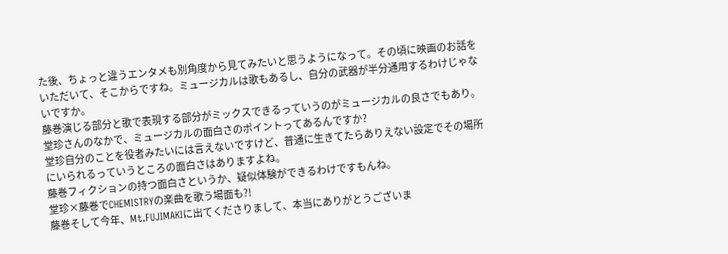た後、ちょっと違うエンタメも別角度から見てみたいと思うようになって。その頃に映画のお話をいただいて、そこからですね。ミュージカルは歌もあるし、自分の武器が半分通用するわけじゃないですか。
藤巻演じる部分と歌で表現する部分がミックスできるっていうのがミュージカルの良さでもあり。堂珍さんのなかで、ミュージカルの面白さのポイントってあるんですか?
堂珍自分のことを役者みたいには言えないですけど、普通に生きてたらありえない設定でその場所にいられるっていうところの面白さはありますよね。
藤巻フィクションの持つ面白さというか、疑似体験ができるわけですもんね。
堂珍×藤巻でCHEMISTRYの楽曲を歌う場面も?!
藤巻そして今年、Mt.FUJIMAKIに出てくださりまして、本当にありがとうございま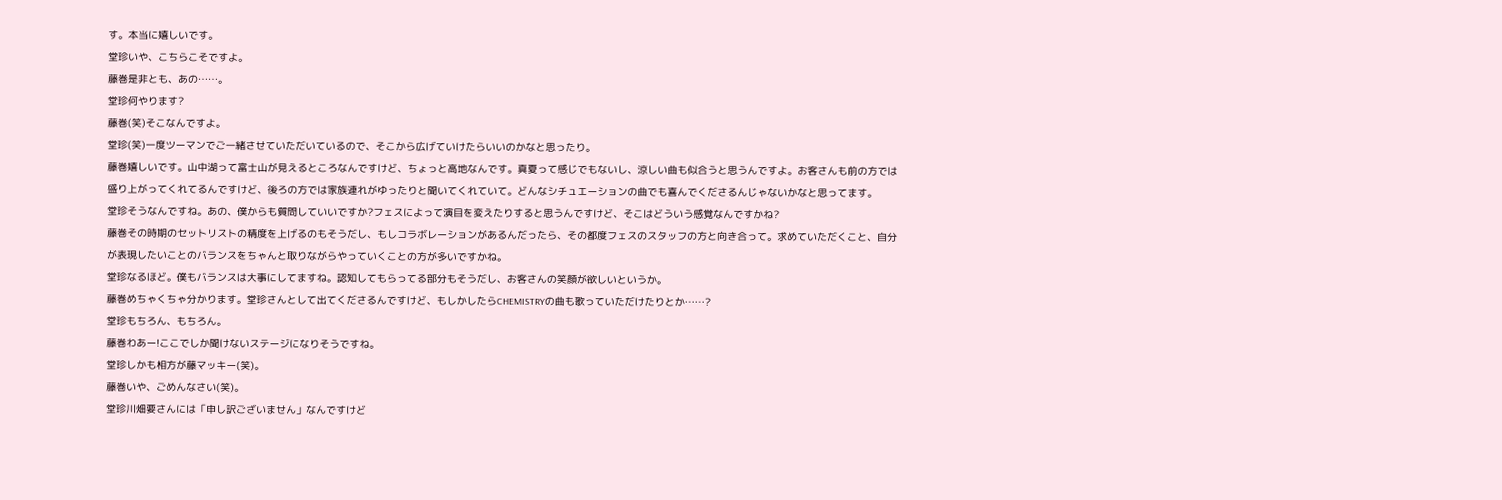す。本当に嬉しいです。
堂珍いや、こちらこそですよ。
藤巻是非とも、あの……。
堂珍何やります?
藤巻(笑)そこなんですよ。
堂珍(笑)一度ツーマンでご一緒させていただいているので、そこから広げていけたらいいのかなと思ったり。
藤巻嬉しいです。山中湖って富士山が見えるところなんですけど、ちょっと高地なんです。真夏って感じでもないし、涼しい曲も似合うと思うんですよ。お客さんも前の方では盛り上がってくれてるんですけど、後ろの方では家族連れがゆったりと聞いてくれていて。どんなシチュエーションの曲でも喜んでくださるんじゃないかなと思ってます。
堂珍そうなんですね。あの、僕からも質問していいですか?フェスによって演目を変えたりすると思うんですけど、そこはどういう感覚なんですかね?
藤巻その時期のセットリストの精度を上げるのもそうだし、もしコラボレーションがあるんだったら、その都度フェスのスタッフの方と向き合って。求めていただくこと、自分が表現したいことのバランスをちゃんと取りながらやっていくことの方が多いですかね。
堂珍なるほど。僕もバランスは大事にしてますね。認知してもらってる部分もそうだし、お客さんの笑顔が欲しいというか。
藤巻めちゃくちゃ分かります。堂珍さんとして出てくださるんですけど、もしかしたらCHEMISTRYの曲も歌っていただけたりとか……?
堂珍もちろん、もちろん。
藤巻わあー!ここでしか聞けないステージになりそうですね。
堂珍しかも相方が藤マッキー(笑)。
藤巻いや、ごめんなさい(笑)。
堂珍川畑要さんには「申し訳ございません」なんですけど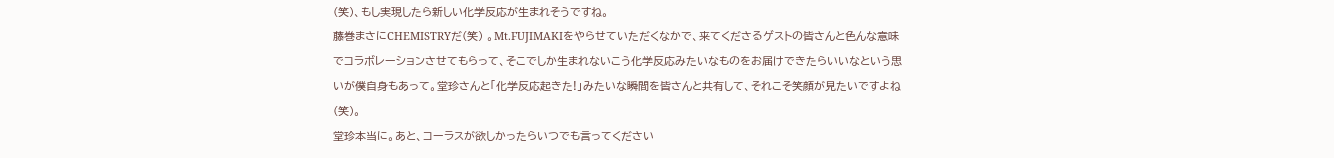(笑)、もし実現したら新しい化学反応が生まれそうですね。
藤巻まさにCHEMISTRYだ(笑) 。Mt.FUJIMAKIをやらせていただくなかで、来てくださるゲストの皆さんと色んな意味でコラボレーションさせてもらって、そこでしか生まれないこう化学反応みたいなものをお届けできたらいいなという思いが僕自身もあって。堂珍さんと「化学反応起きた!」みたいな瞬間を皆さんと共有して、それこそ笑顔が見たいですよね(笑)。
堂珍本当に。あと、コーラスが欲しかったらいつでも言ってください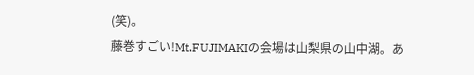(笑)。
藤巻すごい!Mt.FUJIMAKIの会場は山梨県の山中湖。あ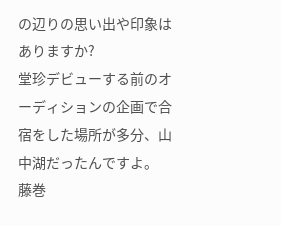の辺りの思い出や印象はありますか?
堂珍デビューする前のオーディションの企画で合宿をした場所が多分、山中湖だったんですよ。
藤巻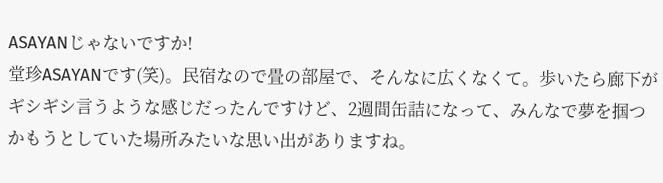ASAYANじゃないですか!
堂珍ASAYANです(笑)。民宿なので畳の部屋で、そんなに広くなくて。歩いたら廊下がギシギシ言うような感じだったんですけど、2週間缶詰になって、みんなで夢を掴つかもうとしていた場所みたいな思い出がありますね。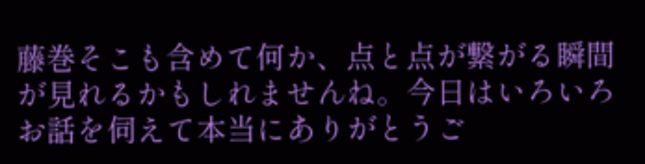藤巻そこも含めて何か、点と点が繋がる瞬間が見れるかもしれませんね。今日はいろいろお話を伺えて本当にありがとうご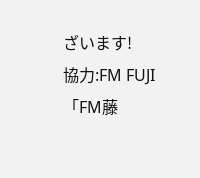ざいます!
協力:FM FUJI「FM藤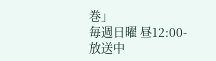巻」
毎週日曜 昼12:00-放送中